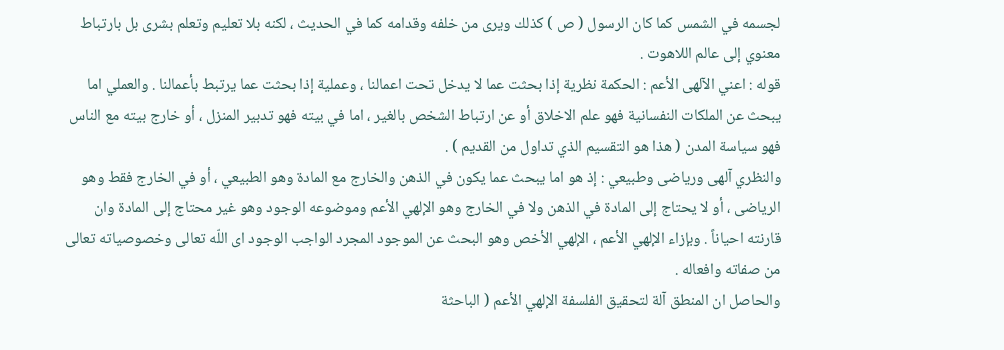لجسمه في الشمس كما كان الرسول ( ص ) كذلك ويرى من خلفه وقدامه كما في الحديث ، لكنه بلا تعليم وتعلم بشرى بل بارتباط معنوي إلى عالم اللاهوت .
قوله : اعني الآلهى الأعم : الحكمة نظرية إذا بحثت عما لا يدخل تحت اعمالنا ، وعملية إذا بحثت عما يرتبط بأعمالنا . والعملي اما يبحث عن الملكات النفسانية فهو علم الاخلاق أو عن ارتباط الشخص بالغير ، اما في بيته فهو تدبير المنزل ، أو خارج بيته مع الناس فهو سياسة المدن ( هذا هو التقسيم الذي تداول من القديم ) .
والنظري آلهى ورياضى وطبيعي : إذ هو اما يبحث عما يكون في الذهن والخارج مع المادة وهو الطبيعي ، أو في الخارج فقط وهو الرياضى ، أو لا يحتاج إلى المادة في الذهن ولا في الخارج وهو الإلهي الأعم وموضوعه الوجود وهو غير محتاج إلى المادة وان قارنته احياناً . وبإزاء الإلهي الأعم ، الإلهي الأخص وهو البحث عن الموجود المجرد الواجب الوجود اى اللّه تعالى وخصوصياته تعالى من صفاته وافعاله .
والحاصل ان المنطق آلة لتحقيق الفلسفة الإلهي الأعم ( الباحثة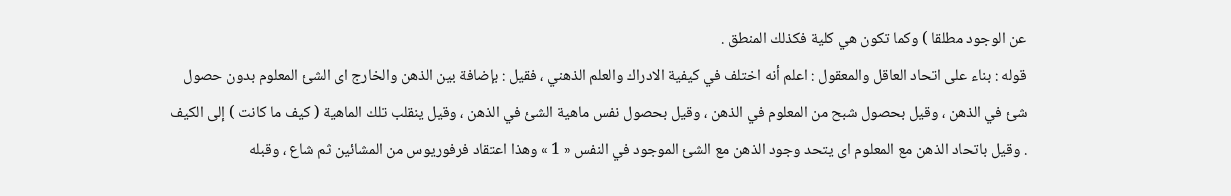عن الوجود مطلقا ) وكما تكون هي كلية فكذلك المنطق .
قوله : بناء على اتحاد العاقل والمعقول : اعلم أنه اختلف في كيفية الادراك والعلم الذهني ، فقيل : بإضافة بين الذهن والخارج اى الشئ المعلوم بدون حصول شئ في الذهن ، وقيل بحصول شبح من المعلوم في الذهن ، وقيل بحصول نفس ماهية الشئ في الذهن ، وقيل ينقلب تلك الماهية ( كيف ما كانت ) إلى الكيف . وقيل باتحاد الذهن مع المعلوم اى يتحد وجود الذهن مع الشئ الموجود في النفس « 1 » وهذا اعتقاد فرفوريوس من المشائين ثم شاع ، وقبله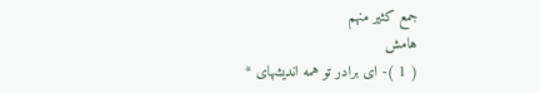جمع كثير منهم
هامش
( 1 )- اى برادر تو همه انديشهاى *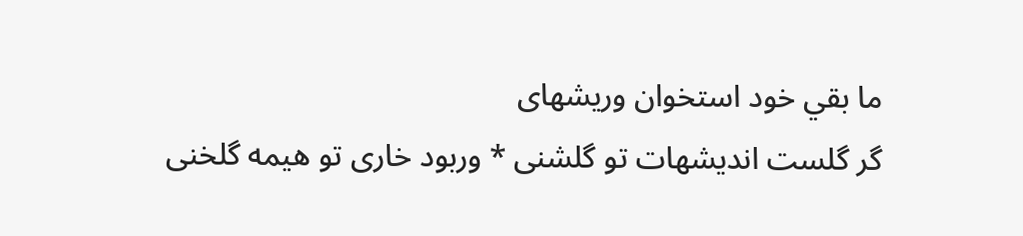ما بقي خود استخوان وريشهاى
گر گلست انديشهات تو گلشنى * وربود خارى تو هيمه گلخنى